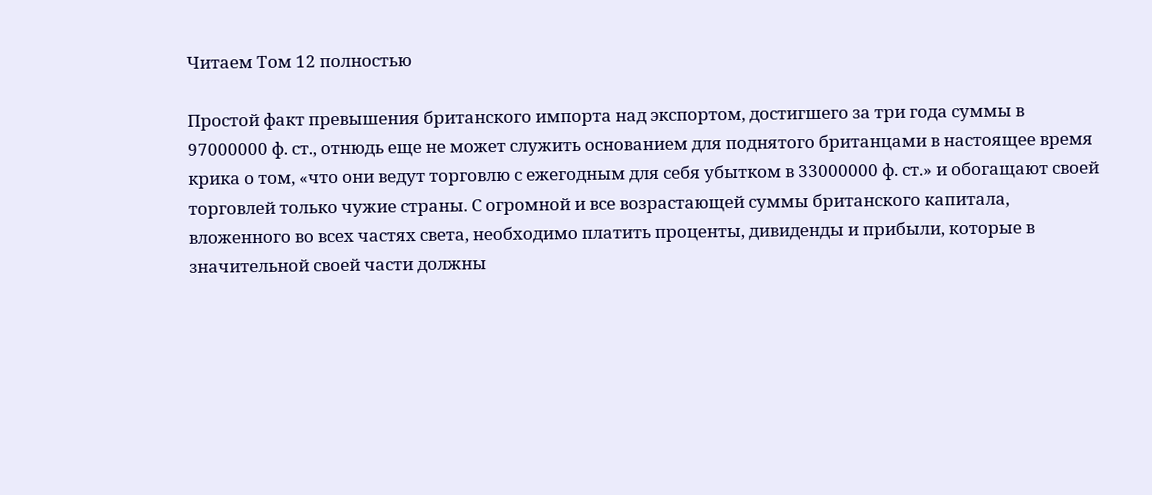Читаем Том 12 полностью

Простой факт превышения британского импорта над экспортом, достигшего за три года суммы в 97000000 ф. ст., отнюдь еще не может служить основанием для поднятого британцами в настоящее время крика о том, «что они ведут торговлю с ежегодным для себя убытком в 33000000 ф. ст.» и обогащают своей торговлей только чужие страны. С огромной и все возрастающей суммы британского капитала, вложенного во всех частях света, необходимо платить проценты, дивиденды и прибыли, которые в значительной своей части должны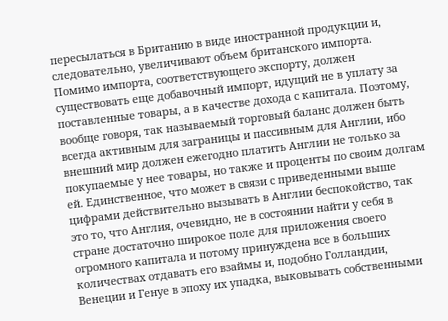пересылаться в Британию в виде иностранной продукции и, следовательно, увеличивают объем британского импорта. Помимо импорта, соответствующего экспорту, должен существовать еще добавочный импорт, идущий не в уплату за поставленные товары, а в качестве дохода с капитала. Поэтому, вообще говоря, так называемый торговый баланс должен быть всегда активным для заграницы и пассивным для Англии, ибо внешний мир должен ежегодно платить Англии не только за покупаемые у нее товары, но также и проценты по своим долгам ей. Единственное, что может в связи с приведенными выше цифрами действительно вызывать в Англии беспокойство, так это то, что Англия, очевидно, не в состоянии найти у себя в стране достаточно широкое поле для приложения своего огромного капитала и потому принуждена все в больших количествах отдавать его взаймы и, подобно Голландии, Венеции и Генуе в эпоху их упадка, выковывать собственными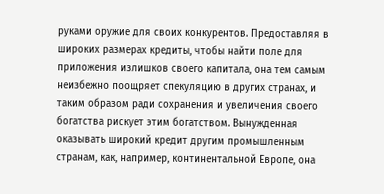руками оружие для своих конкурентов. Предоставляя в широких размерах кредиты, чтобы найти поле для приложения излишков своего капитала, она тем самым неизбежно поощряет спекуляцию в других странах, и таким образом ради сохранения и увеличения своего богатства рискует этим богатством. Вынужденная оказывать широкий кредит другим промышленным странам, как, например, континентальной Европе, она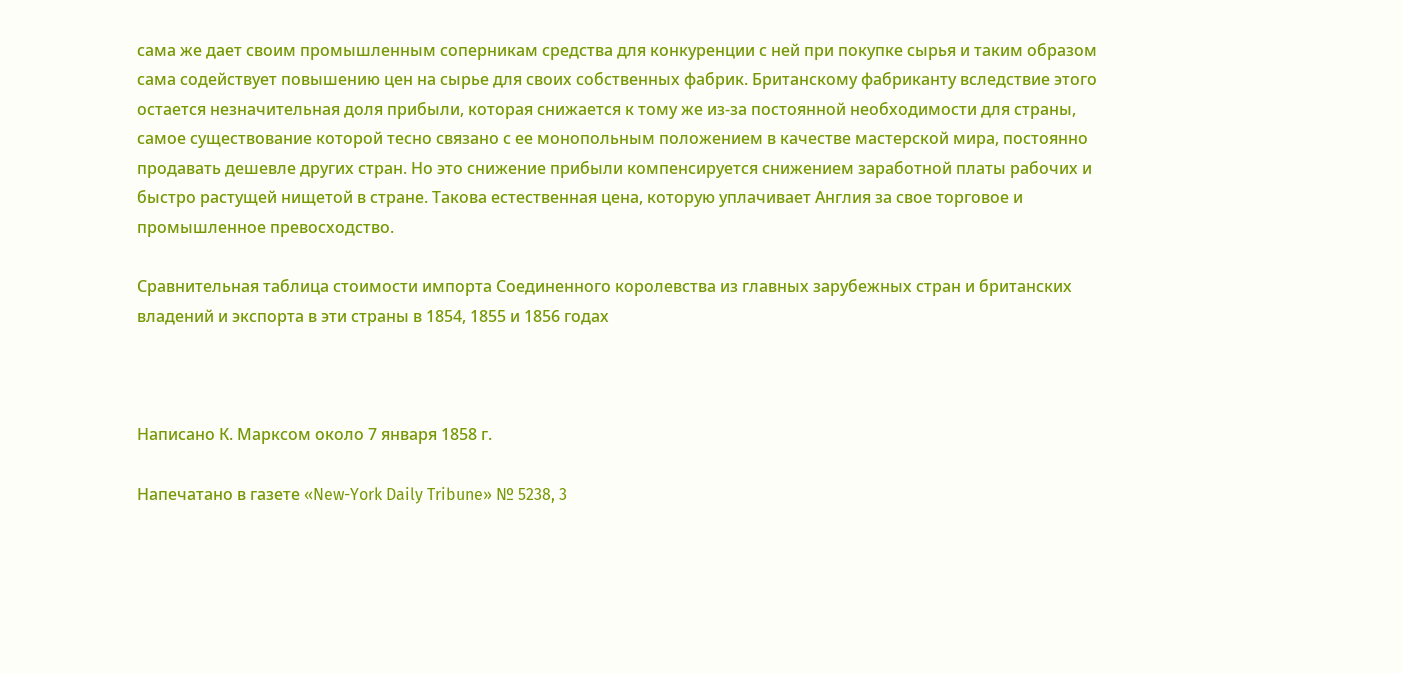сама же дает своим промышленным соперникам средства для конкуренции с ней при покупке сырья и таким образом сама содействует повышению цен на сырье для своих собственных фабрик. Британскому фабриканту вследствие этого остается незначительная доля прибыли, которая снижается к тому же из-за постоянной необходимости для страны, самое существование которой тесно связано с ее монопольным положением в качестве мастерской мира, постоянно продавать дешевле других стран. Но это снижение прибыли компенсируется снижением заработной платы рабочих и быстро растущей нищетой в стране. Такова естественная цена, которую уплачивает Англия за свое торговое и промышленное превосходство.

Сравнительная таблица стоимости импорта Соединенного королевства из главных зарубежных стран и британских владений и экспорта в эти страны в 1854, 1855 и 1856 годах



Написано К. Марксом около 7 января 1858 г.

Напечатано в газете «New-York Daily Tribune» № 5238, 3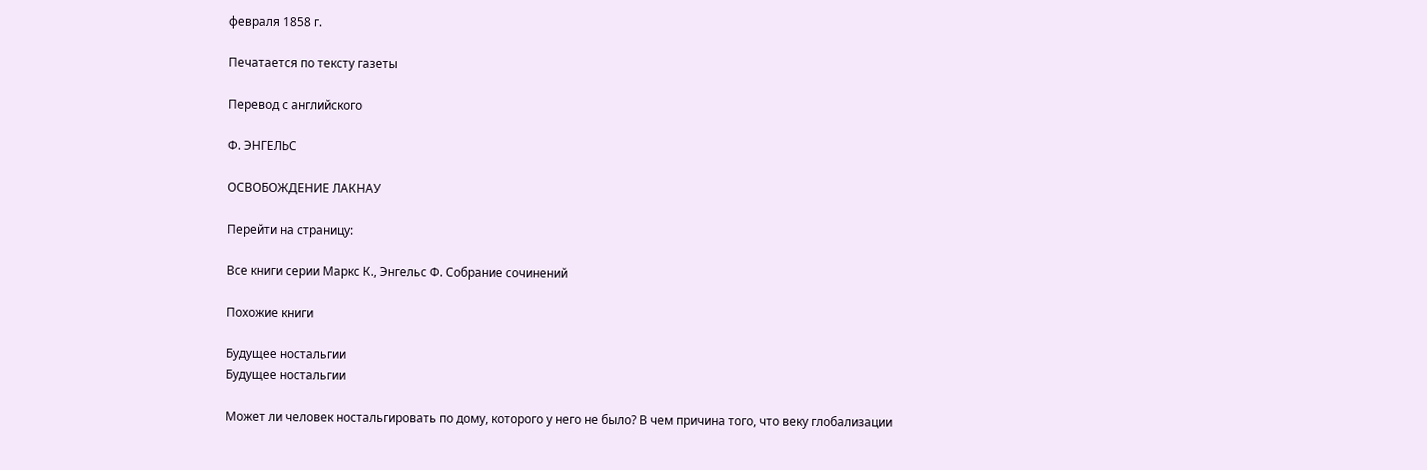февраля 1858 г.

Печатается по тексту газеты

Перевод с английского

Ф. ЭНГЕЛЬС

ОСВОБОЖДЕНИЕ ЛАКНАУ

Перейти на страницу:

Все книги серии Маркс К., Энгельс Ф. Собрание сочинений

Похожие книги

Будущее ностальгии
Будущее ностальгии

Может ли человек ностальгировать по дому, которого у него не было? В чем причина того, что веку глобализации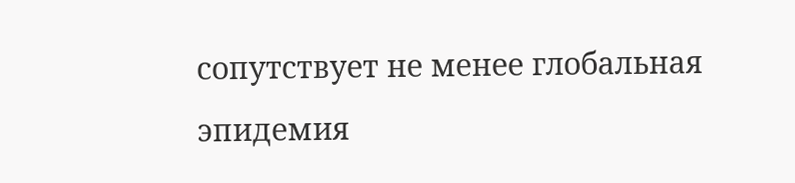сопутствует не менее глобальная эпидемия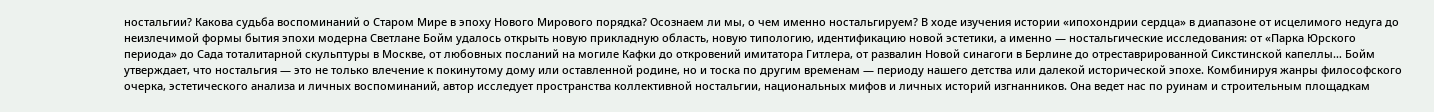ностальгии? Какова судьба воспоминаний о Старом Мире в эпоху Нового Мирового порядка? Осознаем ли мы, о чем именно ностальгируем? В ходе изучения истории «ипохондрии сердца» в диапазоне от исцелимого недуга до неизлечимой формы бытия эпохи модерна Светлане Бойм удалось открыть новую прикладную область, новую типологию, идентификацию новой эстетики, а именно — ностальгические исследования: от «Парка Юрского периода» до Сада тоталитарной скульптуры в Москве, от любовных посланий на могиле Кафки до откровений имитатора Гитлера, от развалин Новой синагоги в Берлине до отреставрированной Сикстинской капеллы… Бойм утверждает, что ностальгия — это не только влечение к покинутому дому или оставленной родине, но и тоска по другим временам — периоду нашего детства или далекой исторической эпохе. Комбинируя жанры философского очерка, эстетического анализа и личных воспоминаний, автор исследует пространства коллективной ностальгии, национальных мифов и личных историй изгнанников. Она ведет нас по руинам и строительным площадкам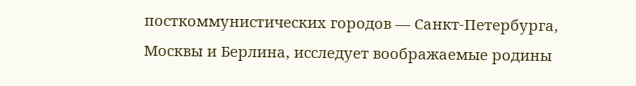посткоммунистических городов — Санкт-Петербурга, Москвы и Берлина, исследует воображаемые родины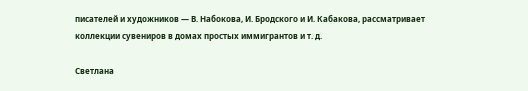писателей и художников — В. Набокова, И. Бродского и И. Кабакова, рассматривает коллекции сувениров в домах простых иммигрантов и т. д.

Светлана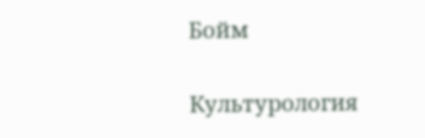Бойм

Культурология